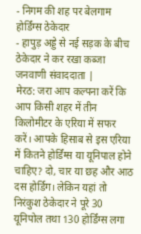- निगम की शह पर बेलगाम होर्डिंग्स ठेकेदार
- हापुड़ अड्डे से नई सड़क के बीच ठेकेदार ने कर रखा कब्जा
जनवाणी संवाददाता |
मेरठ: जरा आप कल्पना करें कि आप किसी शहर में तीन किलोमीटर के एरिया में सफर करें। आपके हिसाब से इस एरिया में कितने होर्डिंग्स या यूनिपाल होने चाहिए? दो, चार या छह और आठ दस होर्डिग। लेकिन यहां तो निरंकुश ठेकेदार ने पूरे 30 यूनिपोल तथा 130 होर्डिंग्स लगा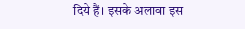दिये हैं। इसके अलावा इस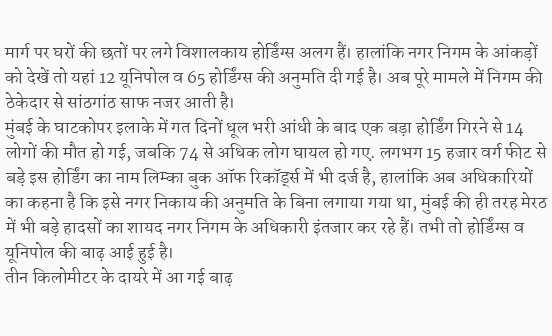मार्ग पर घरों की छतों पर लगे विशालकाय होर्डिंग्स अलग हैं। हालांकि नगर निगम के आंकड़ों को देखें तो यहां 12 यूनिपोल व 65 होर्डिंग्स की अनुमति दी गई है। अब पूरे मामले में निगम की ठेकेदार से सांठगांठ साफ नजर आती है।
मुंबई के घाटकोपर इलाके में गत दिनों धूल भरी आंधी के बाद एक बड़ा होर्डिंग गिरने से 14 लोगों की मौत हो गई, जबकि 74 से अधिक लोग घायल हो गए. लगभग 15 हजार वर्ग फीट से बड़े इस होर्डिंग का नाम लिम्का बुक ऑफ रिकॉर्ड्स में भी दर्ज है, हालांकि अब अधिकारियों का कहना है कि इसे नगर निकाय की अनुमति के बिना लगाया गया था, मुंबई की ही तरह मेरठ में भी बड़े हादसों का शायद नगर निगम के अधिकारी इंतजार कर रहे हैं। तभी तो होर्डिंग्स व यूनिपोल की बाढ़ आई हुई है।
तीन किलोमीटर के दायरे में आ गई बाढ़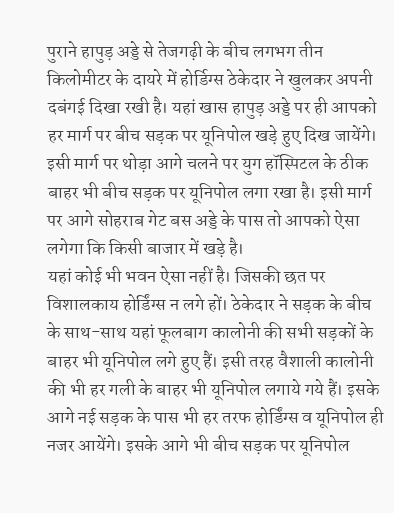पुराने हापुड़ अड्डे से तेजगढ़ी के बीच लगभग तीन किलोमीटर के दायरे में होर्डिग्स ठेकेदार ने खुलकर अपनी दबंगई दिखा रखी है। यहां खास हापुड़ अड्डे पर ही आपको हर मार्ग पर बीच सड़क पर यूनिपोल खड़े हुए दिख जायेंगे। इसी मार्ग पर थोड़ा आगे चलने पर युग हॉस्पिटल के ठीक बाहर भी बीच सड़क पर यूनिपोल लगा रखा है। इसी मार्ग पर आगे सोहराब गेट बस अड्डे के पास तो आपको ऐसा लगेगा कि किसी बाजार में खड़े है।
यहां कोई भी भवन ऐसा नहीं है। जिसकी छत पर विशालकाय होर्डिंग्स न लगे हों। ठेकेदार ने सड़क के बीच के साथ-साथ यहां फूलबाग कालोनी की सभी सड़कों के बाहर भी यूनिपोल लगे हुए हैं। इसी तरह वैशाली कालोनी की भी हर गली के बाहर भी यूनिपोल लगाये गये हैं। इसके आगे नई सड़क के पास भी हर तरफ होर्डिंग्स व यूनिपोल ही नजर आयेंगे। इसके आगे भी बीच सड़क पर यूनिपोल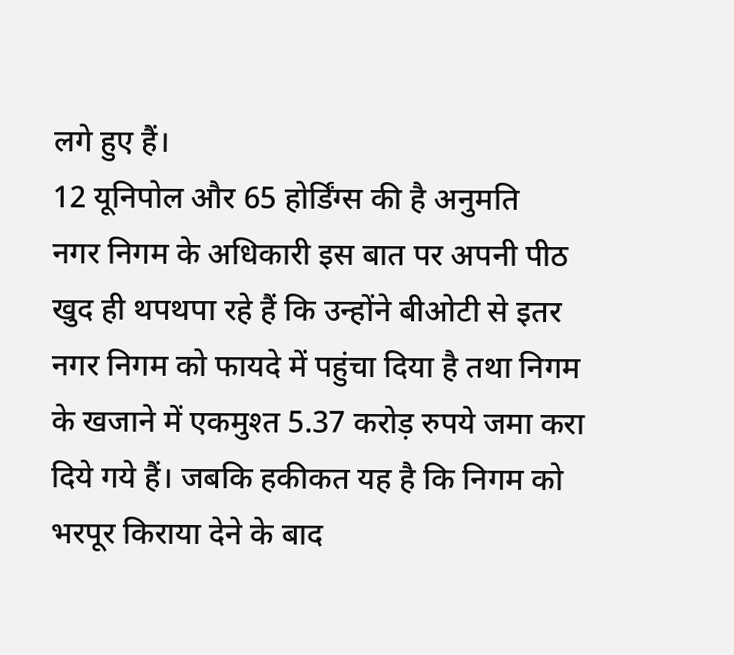लगे हुए हैं।
12 यूनिपोल और 65 होर्डिंग्स की है अनुमति
नगर निगम के अधिकारी इस बात पर अपनी पीठ खुद ही थपथपा रहे हैं कि उन्होंने बीओटी से इतर नगर निगम को फायदे में पहुंचा दिया है तथा निगम के खजाने में एकमुश्त 5.37 करोड़ रुपये जमा करा दिये गये हैं। जबकि हकीकत यह है कि निगम को भरपूर किराया देने के बाद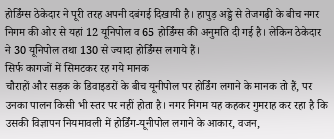होर्डिंग्स ठेकेदार ने पूरी तरह अपनी दबंगई दिखायी है। हापुड़ अड्डे से तेजगढ़ी के बीच नगर निगम की ओर से यहां 12 यूनिपोल व 65 होर्डिंग्स की अनुमति दी गई है। लेकिन ठेकेदार ने 30 यूनिपोल तथा 130 से ज्यादा होर्डिंग्स लगाये हैं।
सिर्फ कागजों में सिमटकर रह गये मानक
चौराहों और सड़क के डिवाइडरों के बीच यूनीपोल पर होर्डिंग लगाने के मानक तो हैं, पर उनका पालन किसी भी स्तर पर नहीं होता है। नगर निगम यह कहकर गुमराह कर रहा है कि उसकी विज्ञापन नियमावली में होर्डिंग-यूनीपोल लगाने के आकार, वजन,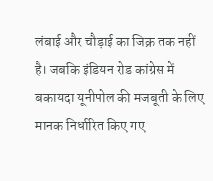लंबाई और चौड़ाई का जिक्र तक नहीं है। जबकि इंडियन रोड कांग्रेस में बकायदा यूनीपोल की मजबूती के लिए मानक निर्धारित किए गए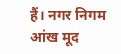हैं। नगर निगम आंख मूद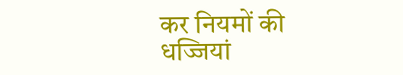कर नियमों की धज्जियां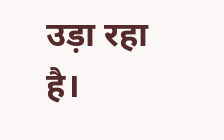उड़ा रहा है।